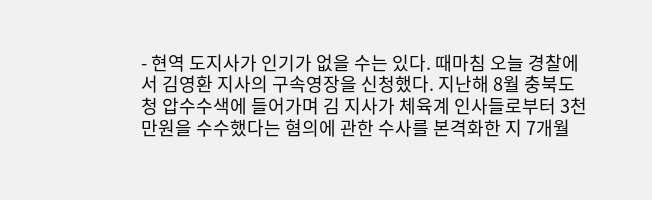- 현역 도지사가 인기가 없을 수는 있다. 때마침 오늘 경찰에서 김영환 지사의 구속영장을 신청했다. 지난해 8월 충북도청 압수수색에 들어가며 김 지사가 체육계 인사들로부터 3천만원을 수수했다는 혐의에 관한 수사를 본격화한 지 7개월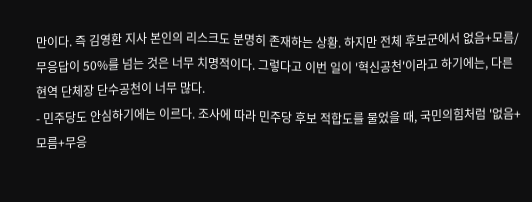만이다. 즉 김영환 지사 본인의 리스크도 분명히 존재하는 상황. 하지만 전체 후보군에서 없음+모름/무응답이 50%를 넘는 것은 너무 치명적이다. 그렇다고 이번 일이 '혁신공천'이라고 하기에는, 다른 현역 단체장 단수공천이 너무 많다.
- 민주당도 안심하기에는 이르다. 조사에 따라 민주당 후보 적합도를 물었을 때, 국민의힘처럼 '없음+모름+무응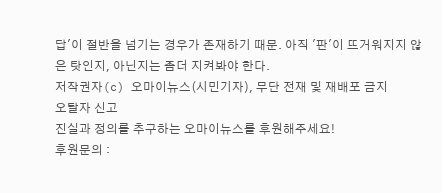답'이 절반을 넘기는 경우가 존재하기 때문. 아직 '판'이 뜨거워지지 않은 탓인지, 아닌지는 좀더 지켜봐야 한다.
저작권자(c) 오마이뉴스(시민기자), 무단 전재 및 재배포 금지
오탈자 신고
진실과 정의를 추구하는 오마이뉴스를 후원해주세요!
후원문의 :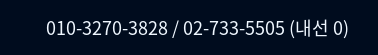010-3270-3828 / 02-733-5505 (내선 0)